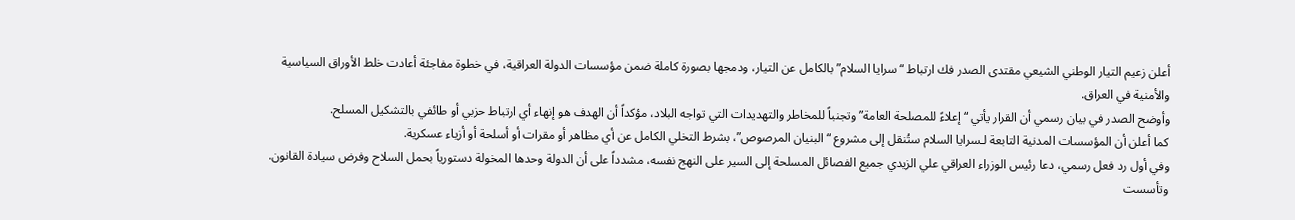أعلن زعيم التيار الوطني الشيعي مقتدى الصدر فك ارتباط “سرايا السلام” بالكامل عن التيار، ودمجها بصورة كاملة ضمن مؤسسات الدولة العراقية، في خطوة مفاجئة أعادت خلط الأوراق السياسية والأمنية في العراق.
وأوضح الصدر في بيان رسمي أن القرار يأتي “إعلاءً للمصلحة العامة” وتجنباً للمخاطر والتهديدات التي تواجه البلاد، مؤكداً أن الهدف هو إنهاء أي ارتباط حزبي أو طائفي بالتشكيل المسلح.
كما أعلن أن المؤسسات المدنية التابعة لـسرايا السلام ستُنقل إلى مشروع “البنيان المرصوص”، بشرط التخلي الكامل عن أي مظاهر أو مقرات أو أسلحة أو أزياء عسكرية.
وفي أول رد فعل رسمي، دعا رئيس الوزراء العراقي علي الزيدي جميع الفصائل المسلحة إلى السير على النهج نفسه، مشدداً على أن الدولة وحدها المخولة دستورياً بحمل السلاح وفرض سيادة القانون.
وتأسست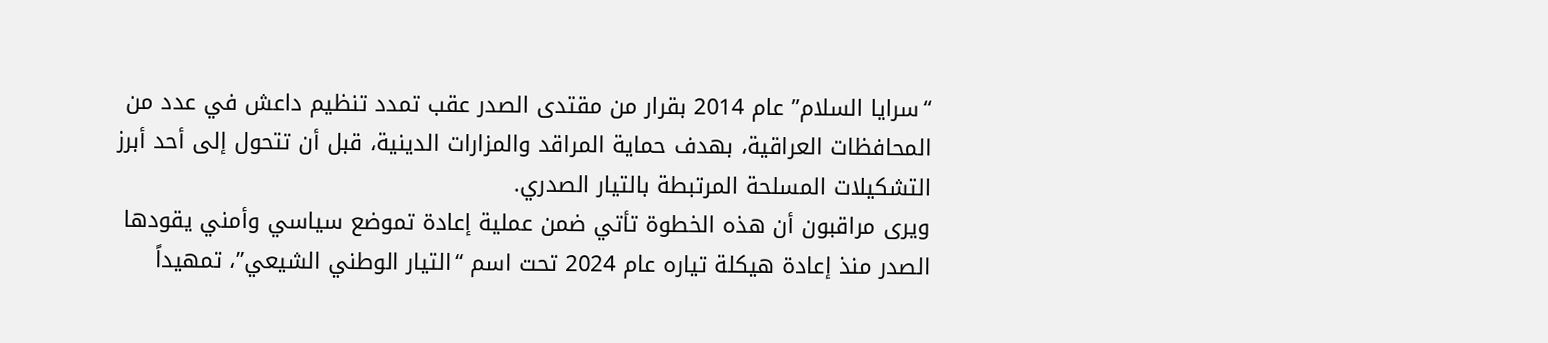“سرايا السلام” عام 2014 بقرار من مقتدى الصدر عقب تمدد تنظيم داعش في عدد من المحافظات العراقية، بهدف حماية المراقد والمزارات الدينية، قبل أن تتحول إلى أحد أبرز التشكيلات المسلحة المرتبطة بالتيار الصدري.
ويرى مراقبون أن هذه الخطوة تأتي ضمن عملية إعادة تموضع سياسي وأمني يقودها الصدر منذ إعادة هيكلة تياره عام 2024 تحت اسم “التيار الوطني الشيعي”، تمهيداً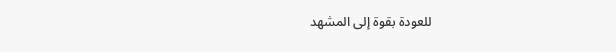للعودة بقوة إلى المشهد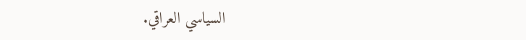السياسي العراقي.